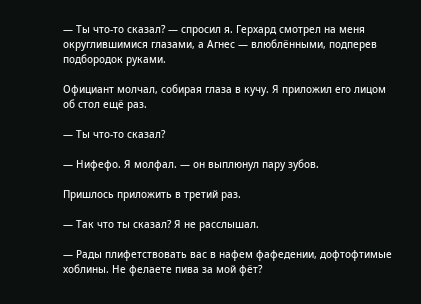— Ты что-то сказал? — спросил я. Герхард смотрел на меня округлившимися глазами, а Агнес — влюблёнными, подперев подбородок руками.

Официант молчал, собирая глаза в кучу. Я приложил его лицом об стол ещё раз.

— Ты что-то сказал?

— Нифефо. Я молфал. — он выплюнул пару зубов.

Пришлось приложить в третий раз.

— Так что ты сказал? Я не расслышал.

— Рады плифетствовать вас в нафем фафедении, дофтофтимые хоблины. Не фелаете пива за мой фёт?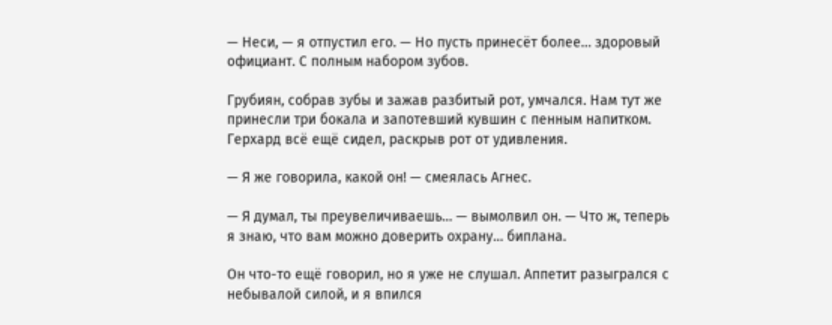— Неси, — я отпустил его. — Но пусть принесёт более… здоровый официант. С полным набором зубов.

Грубиян, собрав зубы и зажав разбитый рот, умчался. Нам тут же принесли три бокала и запотевший кувшин с пенным напитком. Герхард всё ещё сидел, раскрыв рот от удивления.

— Я же говорила, какой он! — смеялась Агнес.

— Я думал, ты преувеличиваешь… — вымолвил он. — Что ж, теперь я знаю, что вам можно доверить охрану… биплана.

Он что-то ещё говорил, но я уже не слушал. Аппетит разыгрался с небывалой силой, и я впился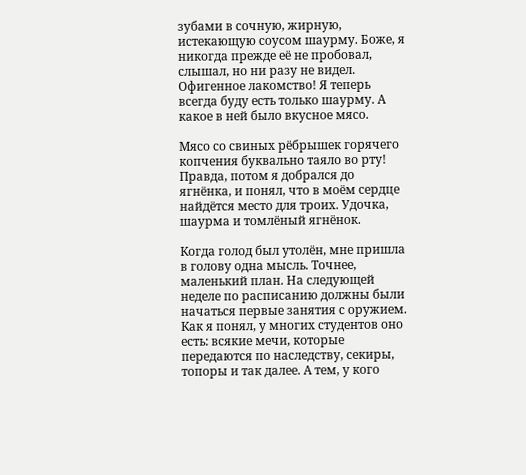зубами в сочную, жирную, истекающую соусом шаурму. Боже, я никогда прежде её не пробовал, слышал, но ни разу не видел. Офигенное лакомство! Я теперь всегда буду есть только шаурму. А какое в ней было вкусное мясо.

Мясо со свиных рёбрышек горячего копчения буквально таяло во рту! Правда, потом я добрался до ягнёнка, и понял, что в моём сердце найдётся место для троих. Удочка, шаурма и томлёный ягнёнок.

Когда голод был утолён, мне пришла в голову одна мысль. Точнее, маленький план. На следующей неделе по расписанию должны были начаться первые занятия с оружием. Как я понял, у многих студентов оно есть: всякие мечи, которые передаются по наследству, секиры, топоры и так далее. А тем, у кого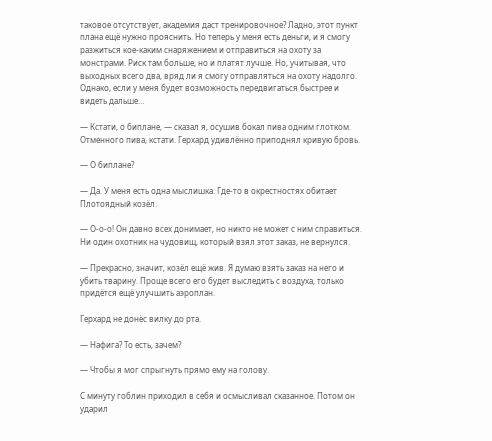таковое отсутствует, академия даст тренировочное? Ладно, этот пункт плана ещё нужно прояснить. Но теперь у меня есть деньги, и я смогу разжиться кое-каким снаряжением и отправиться на охоту за монстрами. Риск там больше, но и платят лучше. Но, учитывая, что выходных всего два, вряд ли я смогу отправляться на охоту надолго. Однако, если у меня будет возможность передвигаться быстрее и видеть дальше…

— Кстати, о биплане, — сказал я, осушив бокал пива одним глотком. Отменного пива, кстати. Герхард удивлённо приподнял кривую бровь.

— О биплане?

— Да. У меня есть одна мыслишка. Где-то в окрестностях обитает Плотоядный козёл.

— О-о-о! Он давно всех донимает, но никто не может с ним справиться. Ни один охотник на чудовищ, который взял этот заказ, не вернулся.

— Прекрасно, значит, козёл ещё жив. Я думаю взять заказ на него и убить тварину. Проще всего его будет выследить с воздуха, только придётся ещё улучшить аэроплан.

Герхард не донёс вилку до рта.

— Нафига? То есть, зачем?

— Чтобы я мог спрыгнуть прямо ему на голову.

С минуту гоблин приходил в себя и осмысливал сказанное. Потом он ударил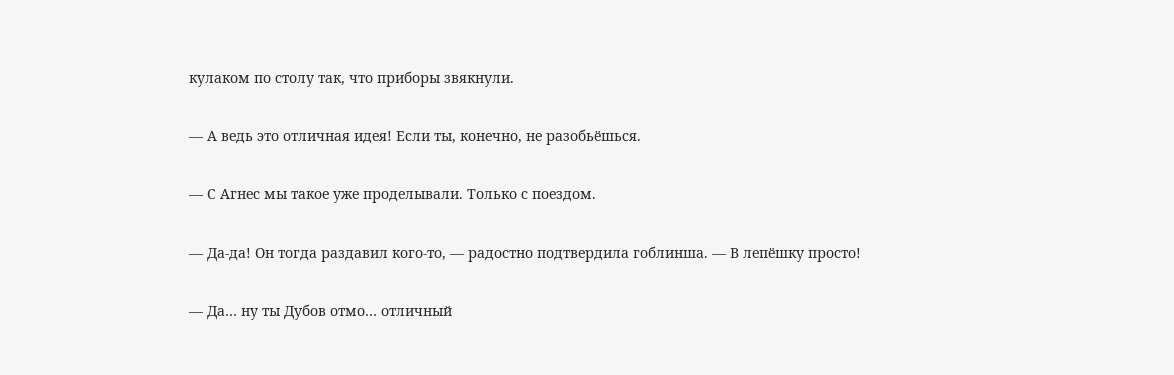кулаком по столу так, что приборы звякнули.

— А ведь это отличная идея! Если ты, конечно, не разобьёшься.

— С Агнес мы такое уже проделывали. Только с поездом.

— Да-да! Он тогда раздавил кого-то, — радостно подтвердила гоблинша. — В лепёшку просто!

— Да… ну ты Дубов отмо… отличный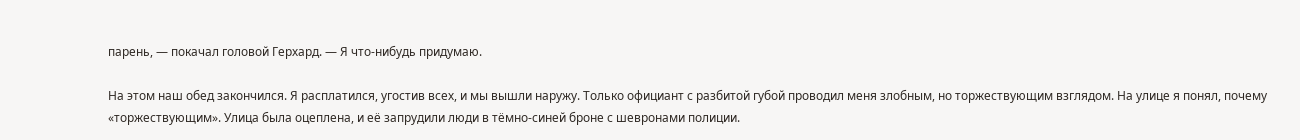парень, — покачал головой Герхард. — Я что-нибудь придумаю.

На этом наш обед закончился. Я расплатился, угостив всех, и мы вышли наружу. Только официант с разбитой губой проводил меня злобным, но торжествующим взглядом. На улице я понял, почему «торжествующим». Улица была оцеплена, и её запрудили люди в тёмно-синей броне с шевронами полиции.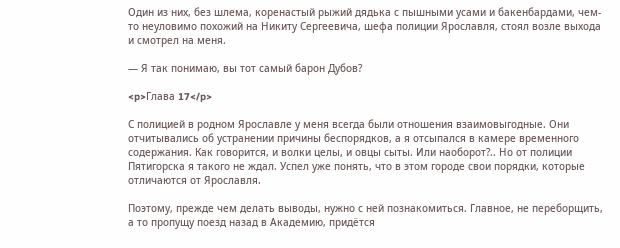Один из них, без шлема, коренастый рыжий дядька с пышными усами и бакенбардами, чем-то неуловимо похожий на Никиту Сергеевича, шефа полиции Ярославля, стоял возле выхода и смотрел на меня.

— Я так понимаю, вы тот самый барон Дубов?

<p>Глава 17</p>

С полицией в родном Ярославле у меня всегда были отношения взаимовыгодные. Они отчитывались об устранении причины беспорядков, а я отсыпался в камере временного содержания. Как говорится, и волки целы, и овцы сыты. Или наоборот?.. Но от полиции Пятигорска я такого не ждал. Успел уже понять, что в этом городе свои порядки, которые отличаются от Ярославля.

Поэтому, прежде чем делать выводы, нужно с ней познакомиться. Главное, не переборщить, а то пропущу поезд назад в Академию, придётся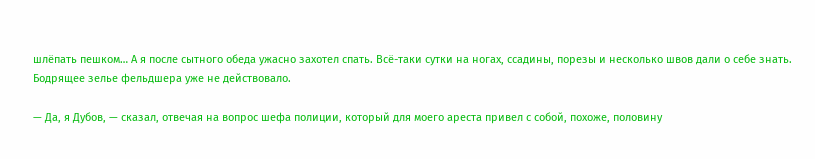шлёпать пешком… А я после сытного обеда ужасно захотел спать. Всё-таки сутки на ногах, ссадины, порезы и несколько швов дали о себе знать. Бодрящее зелье фельдшера уже не действовало.

— Да, я Дубов, — сказал, отвечая на вопрос шефа полиции, который для моего ареста привел с собой, похоже, половину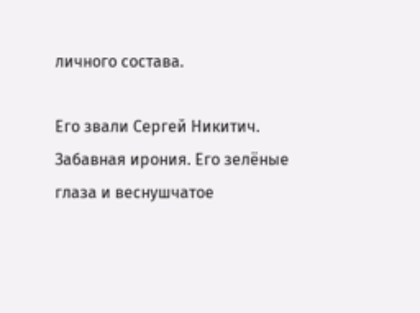личного состава.

Его звали Сергей Никитич. Забавная ирония. Его зелёные глаза и веснушчатое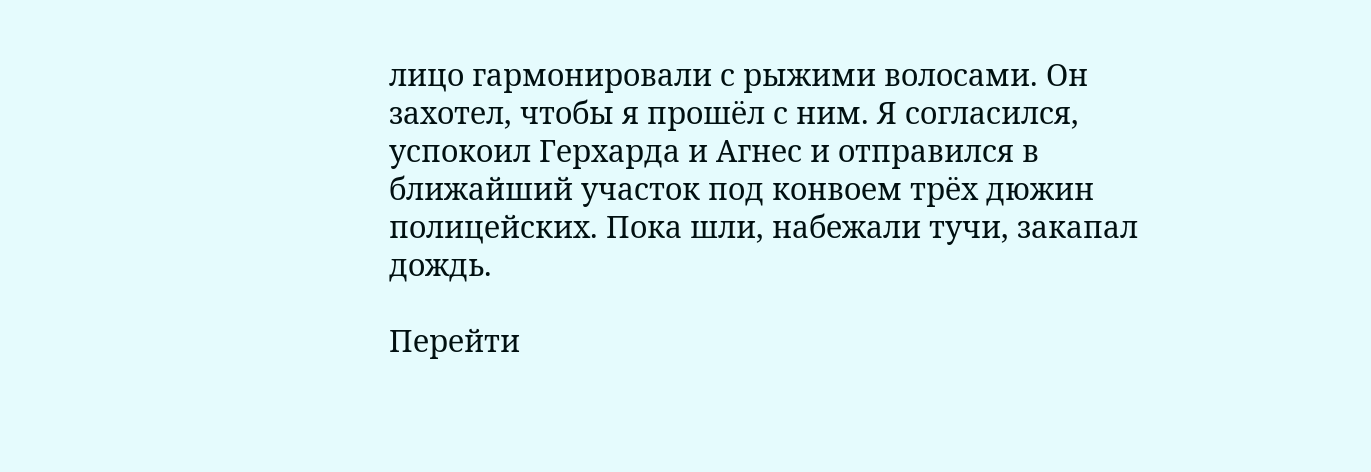лицо гармонировали с рыжими волосами. Он захотел, чтобы я прошёл с ним. Я согласился, успокоил Герхарда и Агнес и отправился в ближайший участок под конвоем трёх дюжин полицейских. Пока шли, набежали тучи, закапал дождь.

Перейти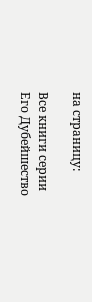на страницу:

Все книги серии Его Дубейшество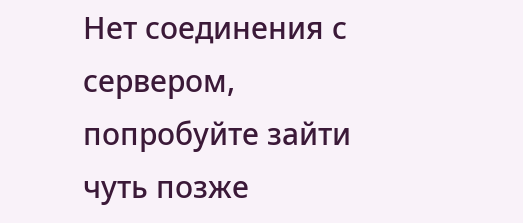Нет соединения с сервером, попробуйте зайти чуть позже